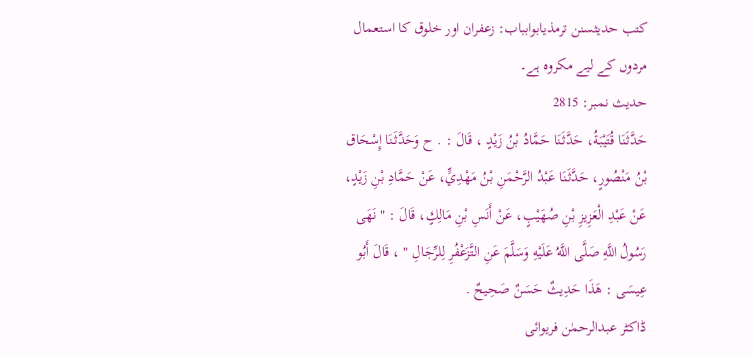کتب حدیثسنن ترمذيابوابباب: زعفران اور خلوق کا استعمال مردوں کے لیے مکروہ ہے۔
حدیث نمبر: 2815
حَدَّثَنَا قُتَيْبَةُ، حَدَّثَنَا حَمَّادُ بْنُ زَيْدٍ ، قَالَ : . ح وَحَدَّثَنَا إِسْحَاق بْنُ مَنْصُورٍ، حَدَّثَنَا عَبْدُ الرَّحْمَنِ بْنُ مَهْدِيٍّ، عَنْ حَمَّادِ بْنِ زَيْدٍ، عَنْ عَبْدِ الْعَزِيزِ بْنِ صُهَيْبٍ، عَنْ أَنَسِ بْنِ مَالِكٍ، قَالَ : " نَهَى رَسُولُ اللَّهِ صَلَّى اللَّهُ عَلَيْهِ وَسَلَّمَ عَنِ التَّزَعْفُرِ لِلرِّجَالِ " ، قَالَ أَبُو عِيسَى : هَذَا حَدِيثٌ حَسَنٌ صَحِيحٌ .
ڈاکٹر عبدالرحمٰن فریوائی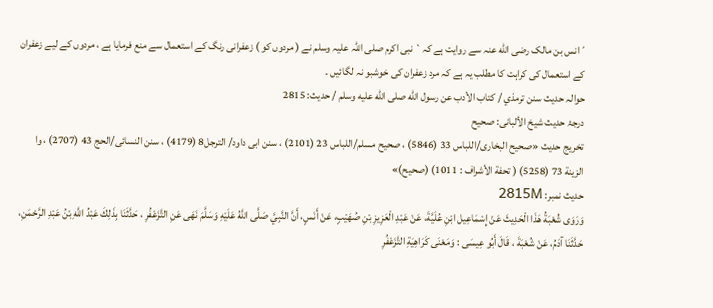´انس بن مالک رضی الله عنہ سے روایت ہے کہ` نبی اکرم صلی اللہ علیہ وسلم نے ( مردوں کو ) زعفرانی رنگ کے استعمال سے منع فرمایا ہے ، مردوں کے لیے زعفران کے استعمال کی کراہت کا مطلب یہ ہے کہ مرد زعفران کی خوشبو نہ لگائیں ۔
حوالہ حدیث سنن ترمذي / كتاب الأدب عن رسول الله صلى الله عليه وسلم / حدیث: 2815
درجۂ حدیث شیخ الألبانی: صحيح
تخریج حدیث «صحیح البخاری/اللباس 33 (5846) ، صحیح مسلم/اللباس 23 (2101) ، سنن ابی داود/ الترجل8 (4179) ، سنن النسائی/الحج 43 (2707) ، وا الزینة 73 (5258) ( تحفة الأشراف : 1011) (صحیح)»
حدیث نمبر: 2815M
وَرَوَى شُعْبَةُ هَذَا الْحَدِيثَ عَنْ إِسْمَاعِيل ابْنِ عُلَيَّةَ، عَنْ عَبْدِ الْعَزِيزِ بْنِ صُهَيْبٍ، عَنْ أَنَسٍ، أَنَّ النَّبِيَّ صَلَّى اللَّهُ عَلَيْهِ وَسَلَّمَ نَهَى عَنِ التَّزَعْفُرِ ، حَدَّثَنَا بِذَلِكَ عَبْدُ اللَّهِ بْنُ عَبْدِ الرَّحْمَنِ، حَدَّثَنَا آدَمُ، عَنْ شُعْبَةَ ، قَالَ أَبُو عِيسَى : وَمَعْنَى كَرَاهِيَةِ التَّزَعْفُرِ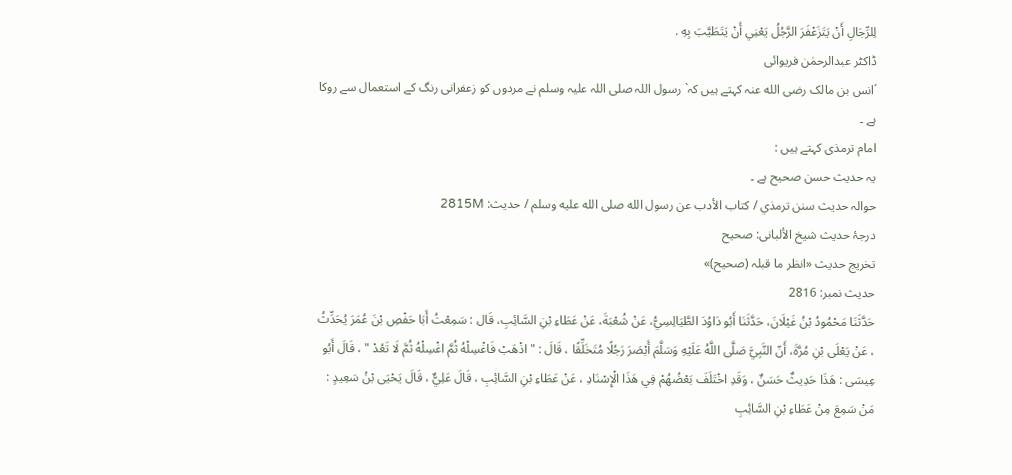لِلرِّجَالِ أَنْ يَتَزَعْفَرَ الرَّجُلُ يَعْنِي أَنْ يَتَطَيَّبَ بِهِ .
ڈاکٹر عبدالرحمٰن فریوائی
´انس بن مالک رضی الله عنہ کہتے ہیں کہ` رسول اللہ صلی اللہ علیہ وسلم نے مردوں کو زعفرانی رنگ کے استعمال سے روکا ہے ۔
امام ترمذی کہتے ہیں :
یہ حدیث حسن صحیح ہے ۔
حوالہ حدیث سنن ترمذي / كتاب الأدب عن رسول الله صلى الله عليه وسلم / حدیث: 2815M
درجۂ حدیث شیخ الألبانی: صحيح
تخریج حدیث «انظر ما قبلہ (صحیح)»
حدیث نمبر: 2816
حَدَّثَنَا مَحْمُودُ بْنُ غَيْلَانَ، حَدَّثَنَا أَبُو دَاوُدَ الطَّيَالِسِيُّ، عَنْ شُعْبَةَ، عَنْ عَطَاءِ بْنِ السَّائِبِ، قَال : سَمِعْتُ أَبَا حَفْصِ بْنَ عُمَرَ يُحَدِّثُ ، عَنْ يَعْلَى بْنِ مُرَّةَ، أَنّ النَّبِيَّ صَلَّى اللَّهُ عَلَيْهِ وَسَلَّمَ أَبْصَرَ رَجُلًا مُتَخَلِّقًا ، قَالَ : " اذْهَبْ فَاغْسِلْهُ ثُمَّ اغْسِلْهُ ثُمَّ لَا تَعُدْ " ، قَالَ أَبُو عِيسَى : هَذَا حَدِيثٌ حَسَنٌ ، وَقَدِ اخْتَلَفَ بَعْضُهُمْ فِي هَذَا الْإِسْنَادِ ، عَنْ عَطَاءِ بْنِ السَّائِبِ ، قَالَ عَلِيٌّ ، قَالَ يَحْيَى بْنُ سَعِيدٍ : مَنْ سَمِعَ مِنْ عَطَاءِ بْنِ السَّائِبِ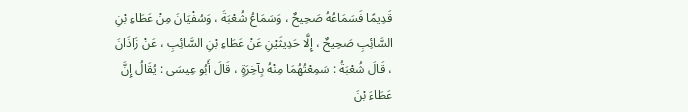قَدِيمًا فَسَمَاعُهُ صَحِيحٌ ، وَسَمَاعُ شُعْبَةَ ، وَسُفْيَانَ مِنْ عَطَاءِ بْنِ السَّائِبِ صَحِيحٌ ، إِلَّا حَدِيثَيْنِ عَنْ عَطَاءِ بْنِ السَّائِبِ ، عَنْ زَاذَانَ ، قَالَ شُعْبَةُ : سَمِعْتُهُمَا مِنْهُ بِآخِرَةٍ ، قَالَ أَبُو عِيسَى : يُقَالُ إِنَّ عَطَاءَ بْنَ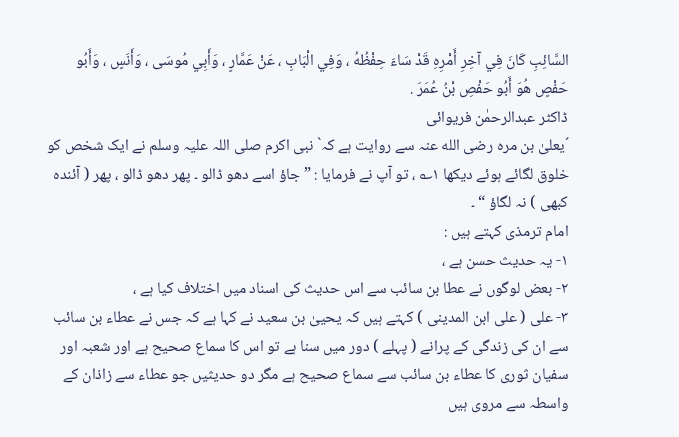السَّائِبِ كَانَ فِي آخِرِ أَمْرِهِ قَدْ سَاءَ حِفْظُهُ ، وَفِي الْبَابِ ، عَنْ عَمَّارٍ ، وَأَبِي مُوسَى ، وَأَنَسٍ ، وَأَبُو حَفْصٍ هُوَ أَبُو حَفْصِ بْنُ عُمَرَ .
ڈاکٹر عبدالرحمٰن فریوائی
´یعلیٰ بن مرہ رضی الله عنہ سے روایت ہے کہ` نبی اکرم صلی اللہ علیہ وسلم نے ایک شخص کو خلوق لگائے ہوئے دیکھا ۱؎ ، تو آپ نے فرمایا : ” جاؤ اسے دھو ڈالو ۔ پھر دھو ڈالو ، پھر ( آئندہ کبھی ) نہ لگاؤ “ ۔
امام ترمذی کہتے ہیں :
۱- یہ حدیث حسن ہے ،
۲- بعض لوگوں نے عطا بن سائب سے اس حدیث کی اسناد میں اختلاف کیا ہے ،
۳- علی ( علی ابن المدینی ) کہتے ہیں کہ یحییٰ بن سعید نے کہا ہے کہ جس نے عطاء بن سائب سے ان کی زندگی کے پرانے ( پہلے ) دور میں سنا ہے تو اس کا سماع صحیح ہے اور شعبہ اور سفیان ثوری کا عطاء بن سائب سے سماع صحیح ہے مگر دو حدیثیں جو عطاء سے زاذان کے واسطہ سے مروی ہیں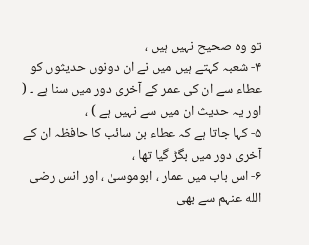تو وہ صحیح نہیں ہیں ،
۴- شعبہ کہتے ہیں میں نے ان دونوں حدیثوں کو عطاء سے ان کی عمر کے آخری دور میں سنا ہے ۔ ( اور یہ حدیث ان میں سے نہیں ہے ) ،
۵- کہا جاتا ہے کہ عطاء بن سائب کا حافظہ ان کے آخری دور میں بگڑ گیا تھا ،
۶- اس باب میں عمار ، ابوموسیٰ ، اور انس رضی الله عنہم سے بھی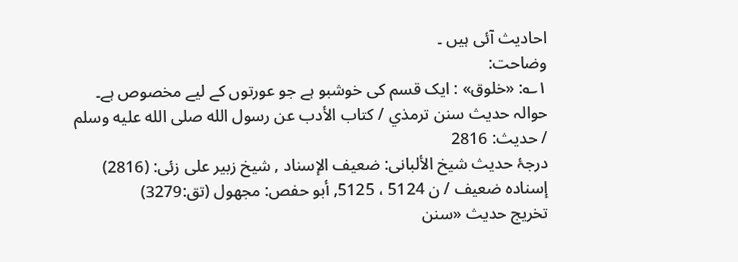احادیث آئی ہیں ۔
وضاحت:
۱؎: «خلوق» : ایک قسم کی خوشبو ہے جو عورتوں کے لیے مخصوص ہے۔
حوالہ حدیث سنن ترمذي / كتاب الأدب عن رسول الله صلى الله عليه وسلم / حدیث: 2816
درجۂ حدیث شیخ الألبانی: ضعيف الإسناد , شیخ زبیر علی زئی: (2816) إسناده ضعيف / ن 5124 ، 5125, أبو حفص: مجهول (تق:3279)
تخریج حدیث «سنن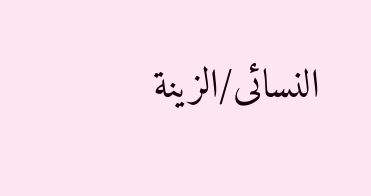النسائی/الزینة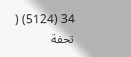34 (5124) ( تحفة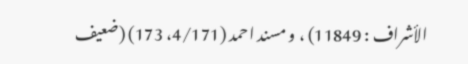الأشراف : 11849) ، و مسند احمد (4/171، 173) (ضعیف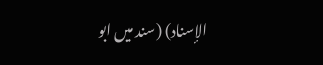الإسناد) (سند میں ابو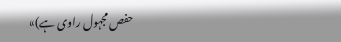حفص مجہول راوی ہے)»